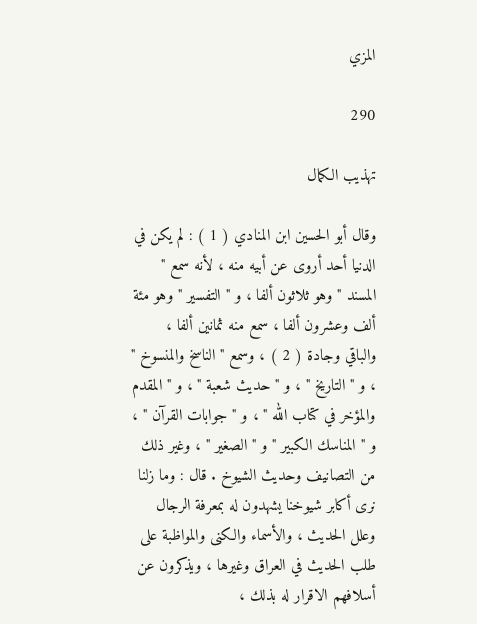المزي

290

تهذيب الكمال

وقال أبو الحسين ابن المنادي ( 1 ) : لم يكن في الدنيا أحد أروى عن أبيه منه ، لأنه سمع " المسند " وهو ثلاثون ألفا ، و " التفسير " وهو مئة ألف وعشرون ألفا ، سمع منه ثمانين ألفا ، والباقي وجادة ( 2 ) ، وسمع " الناسخ والمنسوخ " ، و " التاريخ " ، و " حديث شعبة " ، و " المقدم والمؤخر في كتاب الله " ، و " جوابات القرآن " ، و " المناسك الكبير " و " الصغير " ، وغير ذلك من التصانيف وحديث الشيوخ . قال : وما زلنا نرى أكابر شيوخنا يشهدون له بمعرفة الرجال وعلل الحديث ، والأسماء والكنى والمواظبة على طلب الحديث في العراق وغيرها ، ويذكرون عن أسلافهم الاقرار له بذلك ،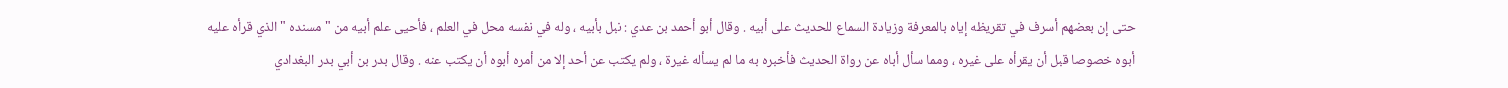حتى إن بعضهم أسرف في تقريظه إياه بالمعرفة وزيادة السماع للحديث على أبيه . وقال أبو أحمد بن عدي : نبل بأبيه ، وله في نفسه محل في العلم ، فأحيى علم أبيه من " مسنده " الذي قرأه عليه أبوه خصوصا قبل أن يقرأه على غيره ، ومما سأل أباه عن رواة الحديث فأخبره به ما لم يسأله غيرة ، ولم يكتب عن أحد إلا من أمره أبوه أن يكتب عنه . وقال بدر بن أبي بدر البغدادي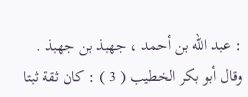: عبد الله بن أحمد ، جهبذ بن جهبذ . وقال أبو بكر الخطيب ( 3 ) : كان ثقة ثبتا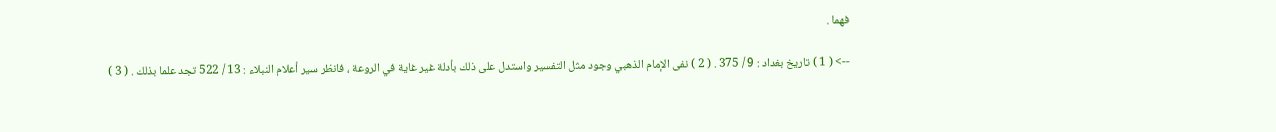فهما .

--> ( 1 ) تاريخ بغداد : 9 / 375 . ( 2 ) نفى الإمام الذهبي وجود مثل التفسير واستدل على ذلك بأدلة غير غاية في الروعة ، فانظر سير أعلام النبلاء : 13 / 522 تجد علما بذلك . ( 3 )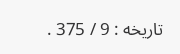تاريخه : 9 / 375 .